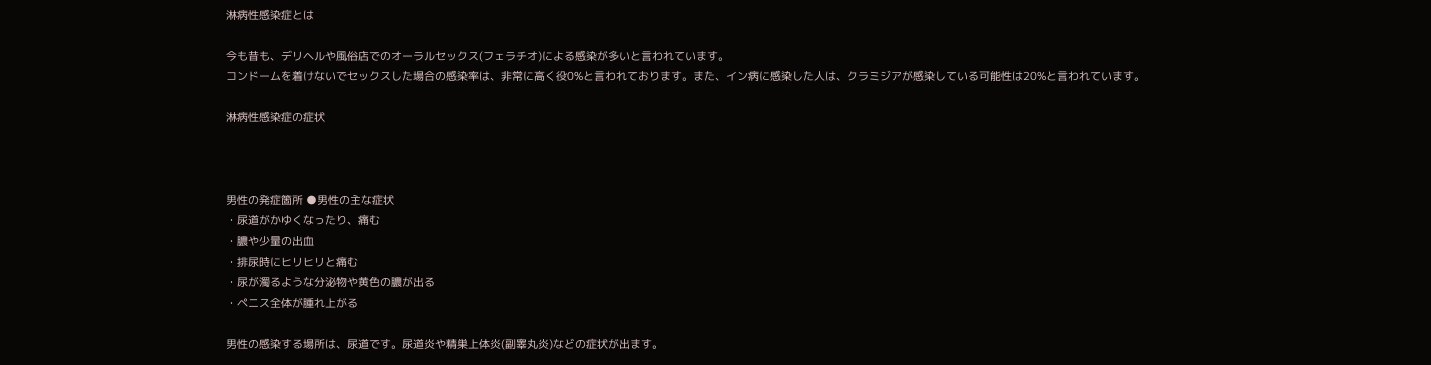淋病性感染症とは

今も昔も、デリヘルや風俗店でのオーラルセックス(フェラチオ)による感染が多いと言われています。
コンドームを着けないでセックスした場合の感染率は、非常に高く役0%と言われております。また、イン病に感染した人は、クラミジアが感染している可能性は20%と言われています。

淋病性感染症の症状



男性の発症箇所 ●男性の主な症状
・尿道がかゆくなったり、痛む
・膿や少量の出血
・排尿時にヒリヒリと痛む
・尿が濁るような分泌物や黄色の膿が出る
・ペニス全体が腫れ上がる

男性の感染する場所は、尿道です。尿道炎や精巣上体炎(副睾丸炎)などの症状が出ます。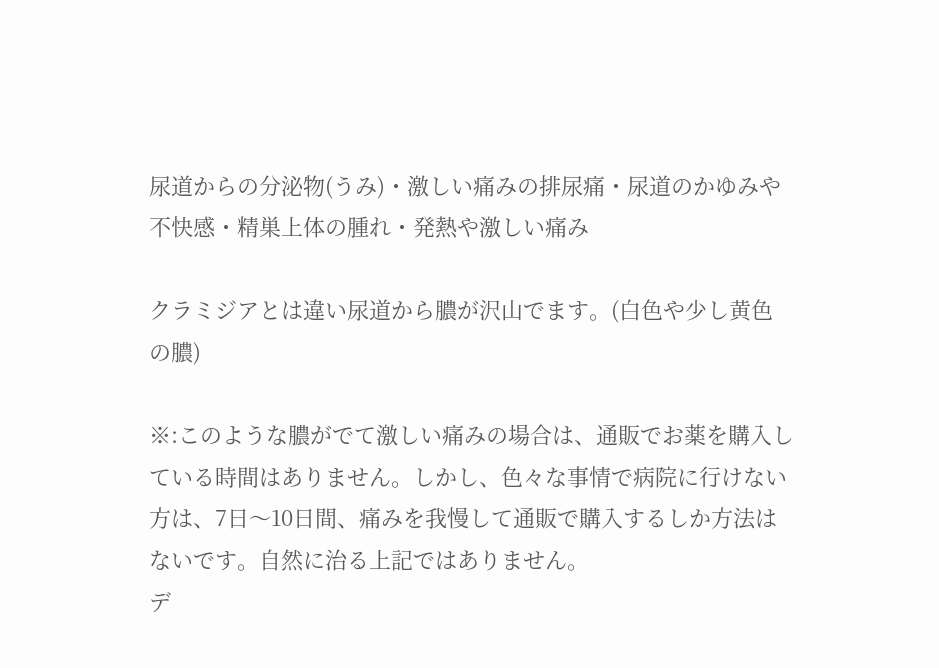尿道からの分泌物(うみ)・激しい痛みの排尿痛・尿道のかゆみや不快感・精巣上体の腫れ・発熱や激しい痛み

クラミジアとは違い尿道から膿が沢山でます。(白色や少し黄色の膿)

※:このような膿がでて激しい痛みの場合は、通販でお薬を購入している時間はありません。しかし、色々な事情で病院に行けない方は、7日〜10日間、痛みを我慢して通販で購入するしか方法はないです。自然に治る上記ではありません。
デ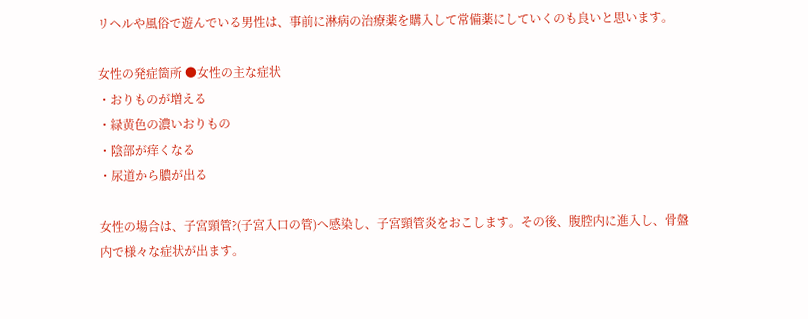リヘルや風俗で遊んでいる男性は、事前に淋病の治療薬を購入して常備薬にしていくのも良いと思います。

女性の発症箇所 ●女性の主な症状
・おりものが増える
・緑黄色の濃いおりもの
・陰部が痒くなる
・尿道から膿が出る

女性の場合は、子宮頸管?(子宮入口の管)へ感染し、子宮頸管炎をおこします。その後、腹腔内に進入し、骨盤内で様々な症状が出ます。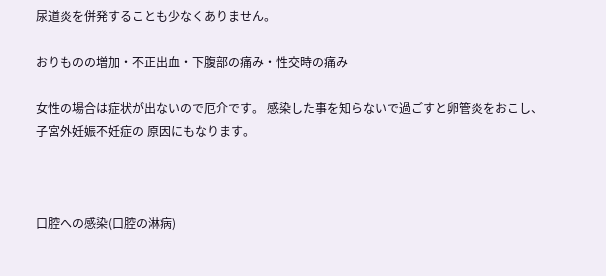尿道炎を併発することも少なくありません。

おりものの増加・不正出血・下腹部の痛み・性交時の痛み

女性の場合は症状が出ないので厄介です。 感染した事を知らないで過ごすと卵管炎をおこし、 子宮外妊娠不妊症の 原因にもなります。



口腔への感染(口腔の淋病)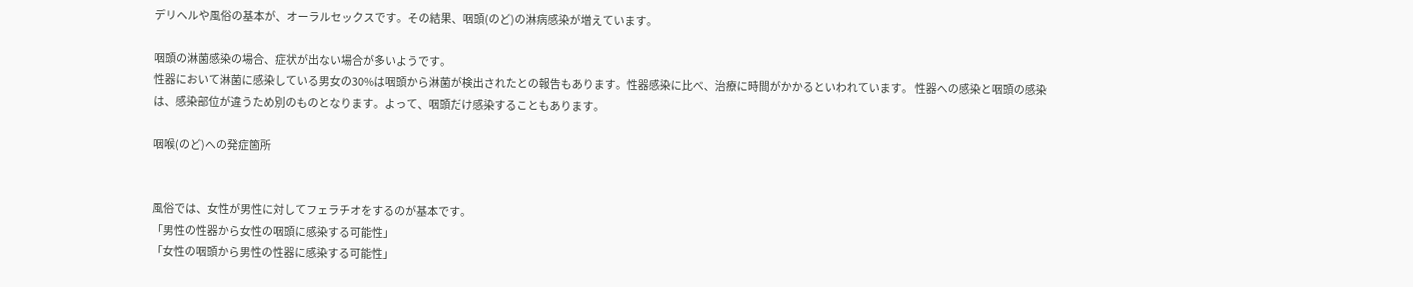デリヘルや風俗の基本が、オーラルセックスです。その結果、咽頭(のど)の淋病感染が増えています。

咽頭の淋菌感染の場合、症状が出ない場合が多いようです。
性器において淋菌に感染している男女の30%は咽頭から淋菌が検出されたとの報告もあります。性器感染に比べ、治療に時間がかかるといわれています。 性器への感染と咽頭の感染は、感染部位が違うため別のものとなります。よって、咽頭だけ感染することもあります。

咽喉(のど)への発症箇所


風俗では、女性が男性に対してフェラチオをするのが基本です。
「男性の性器から女性の咽頭に感染する可能性」
「女性の咽頭から男性の性器に感染する可能性」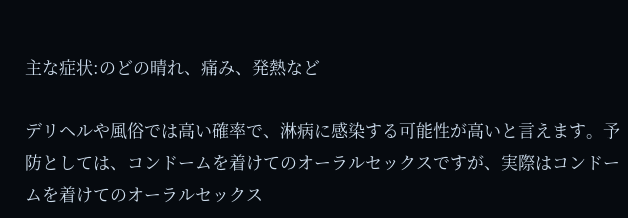主な症状:のどの晴れ、痛み、発熱など

デリヘルや風俗では高い確率で、淋病に感染する可能性が高いと言えます。予防としては、コンドームを着けてのオーラルセックスですが、実際はコンドームを着けてのオーラルセックス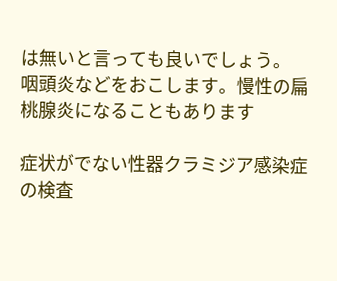は無いと言っても良いでしょう。
咽頭炎などをおこします。慢性の扁桃腺炎になることもあります

症状がでない性器クラミジア感染症の検査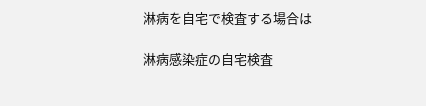淋病を自宅で検査する場合は

淋病感染症の自宅検査